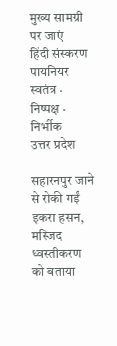मुख्य सामग्री पर जाएं
हिंदी संस्करण
पायनियर स्वतंत्र · निष्पक्ष · निर्भीक
उत्तर प्रदेश

सहारनपुर जाने से रोकी गईं इकरा हसन, मस्जिद ध्वस्तीकरण को बताया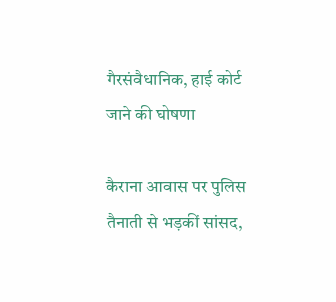गैरसंवैधानिक, हाई कोर्ट जाने की घोषणा

कैराना आवास पर पुलिस तैनाती से भड़कीं सांसद,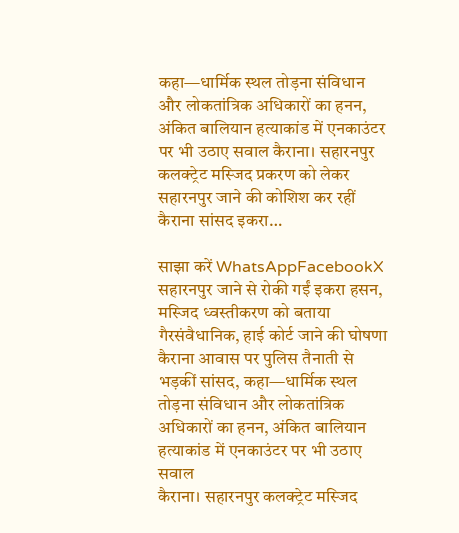कहा—धार्मिक स्थल तोड़ना संविधान और लोकतांत्रिक अधिकारों का हनन, अंकित बालियान हत्याकांड में एनकाउंटर पर भी उठाए सवाल कैराना। सहारनपुर कलक्ट्रेट मस्जिद प्रकरण को लेकर सहारनपुर जाने की कोशिश कर रहीं कैराना सांसद इकरा…

साझा करें WhatsAppFacebookX
सहारनपुर जाने से रोकी गईं इकरा हसन, मस्जिद ध्वस्तीकरण को बताया गैरसंवैधानिक, हाई कोर्ट जाने की घोषणा
कैराना आवास पर पुलिस तैनाती से भड़कीं सांसद, कहा—धार्मिक स्थल तोड़ना संविधान और लोकतांत्रिक अधिकारों का हनन, अंकित बालियान हत्याकांड में एनकाउंटर पर भी उठाए सवाल
कैराना। सहारनपुर कलक्ट्रेट मस्जिद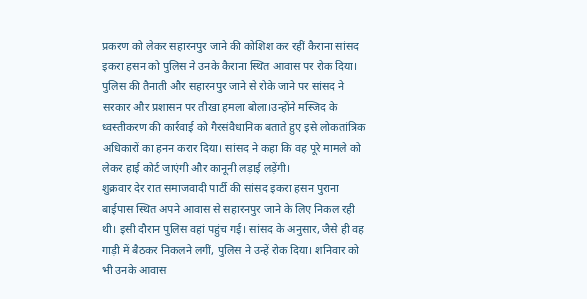प्रकरण को लेकर सहारनपुर जाने की कोशिश कर रहीं कैराना सांसद इकरा हसन को पुलिस ने उनके कैराना स्थित आवास पर रोक दिया। पुलिस की तैनाती और सहारनपुर जाने से रोके जाने पर सांसद ने सरकार और प्रशासन पर तीखा हमला बोला।उन्होंने मस्जिद के ध्वस्तीकरण की कार्रवाई को गैरसंवैधानिक बताते हुए इसे लोकतांत्रिक अधिकारों का हनन करार दिया। सांसद ने कहा कि वह पूरे मामले को लेकर हाई कोर्ट जाएंगी और कानूनी लड़ाई लड़ेंगी।
शुक्रवार देर रात समाजवादी पार्टी की सांसद इकरा हसन पुराना बाईपास स्थित अपने आवास से सहारनपुर जाने के लिए निकल रही थी। इसी दौरान पुलिस वहां पहुंच गई। सांसद के अनुसार, जैसे ही वह गाड़ी में बैठकर निकलने लगीं, पुलिस ने उन्हें रोक दिया। शनिवार को भी उनके आवास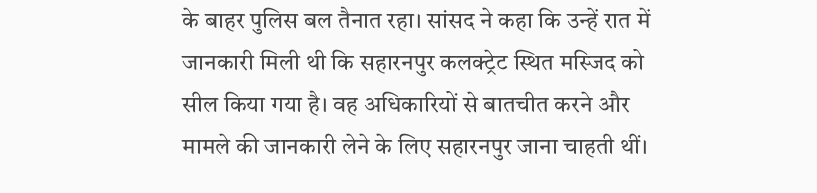के बाहर पुलिस बल तैनात रहा। सांसद ने कहा कि उन्हें रात में जानकारी मिली थी कि सहारनपुर कलक्ट्रेट स्थित मस्जिद को सील किया गया है। वह अधिकारियों से बातचीत करने और मामले की जानकारी लेने के लिए सहारनपुर जाना चाहती थीं।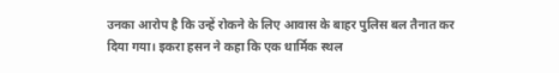उनका आरोप है कि उन्हें रोकने के लिए आवास के बाहर पुलिस बल तैनात कर दिया गया। इकरा हसन ने कहा कि एक धार्मिक स्थल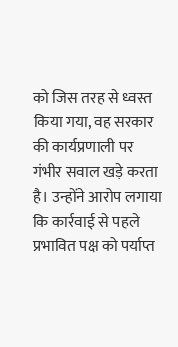को जिस तरह से ध्वस्त किया गया, वह सरकार की कार्यप्रणाली पर गंभीर सवाल खड़े करता है। उन्होंने आरोप लगाया कि कार्रवाई से पहले प्रभावित पक्ष को पर्याप्त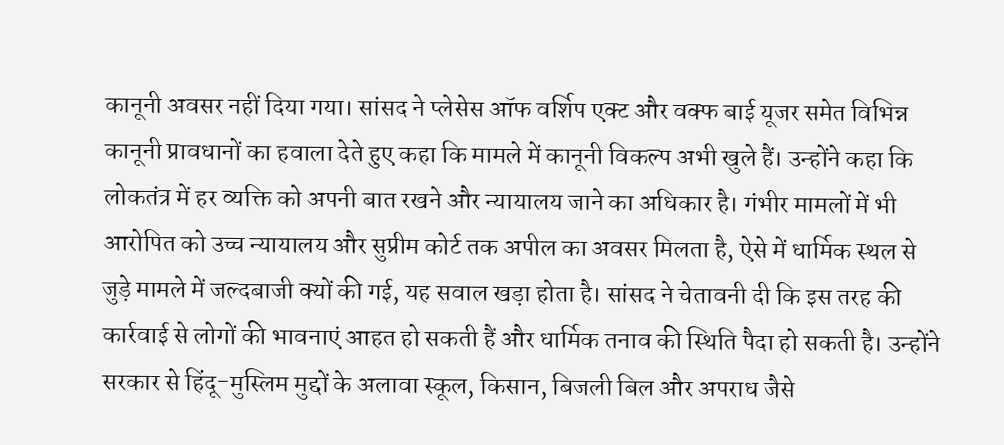कानूनी अवसर नहीं दिया गया। सांसद ने प्लेसेस ऑफ वर्शिप एक्ट और वक्फ बाई यूजर समेत विभिन्न कानूनी प्रावधानों का हवाला देते हुए कहा कि मामले में कानूनी विकल्प अभी खुले हैं। उन्होंने कहा कि लोकतंत्र में हर व्यक्ति को अपनी बात रखने और न्यायालय जाने का अधिकार है। गंभीर मामलों में भी आरोपित को उच्च न्यायालय और सुप्रीम कोर्ट तक अपील का अवसर मिलता है, ऐसे में धार्मिक स्थल से जुड़े मामले में जल्दबाजी क्यों की गई, यह सवाल खड़ा होता है। सांसद ने चेतावनी दी कि इस तरह की कार्रवाई से लोगों की भावनाएं आहत हो सकती हैं और धार्मिक तनाव की स्थिति पैदा हो सकती है। उन्होंने सरकार से हिंदू-मुस्लिम मुद्दों के अलावा स्कूल, किसान, बिजली बिल और अपराध जैसे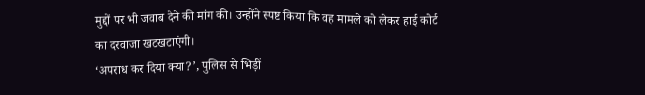मुद्दों पर भी जवाब देने की मांग की। उन्होंने स्पष्ट किया कि वह मामले को लेकर हाई कोर्ट का दरवाजा खटखटाएंगी।
‘अपराध कर दिया क्या?’, पुलिस से भिड़ीं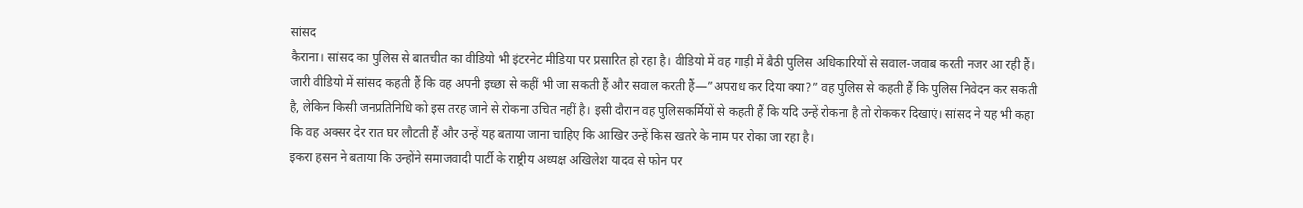सांसद
कैराना। सांसद का पुलिस से बातचीत का वीडियो भी इंटरनेट मीडिया पर प्रसारित हो रहा है। वीडियो में वह गाड़ी में बैठी पुलिस अधिकारियों से सवाल-जवाब करती नजर आ रही हैं। जारी वीडियो में सांसद कहती हैं कि वह अपनी इच्छा से कहीं भी जा सकती हैं और सवाल करती हैं—”अपराध कर दिया क्या?” वह पुलिस से कहती हैं कि पुलिस निवेदन कर सकती है, लेकिन किसी जनप्रतिनिधि को इस तरह जाने से रोकना उचित नहीं है। इसी दौरान वह पुलिसकर्मियों से कहती हैं कि यदि उन्हें रोकना है तो रोककर दिखाएं। सांसद ने यह भी कहा कि वह अक्सर देर रात घर लौटती हैं और उन्हें यह बताया जाना चाहिए कि आखिर उन्हें किस खतरे के नाम पर रोका जा रहा है।
इकरा हसन ने बताया कि उन्होंने समाजवादी पार्टी के राष्ट्रीय अध्यक्ष अखिलेश यादव से फोन पर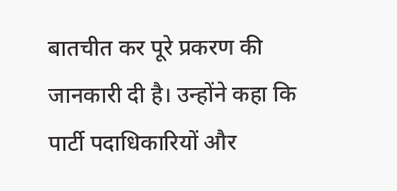बातचीत कर पूरे प्रकरण की जानकारी दी है। उन्होंने कहा कि पार्टी पदाधिकारियों और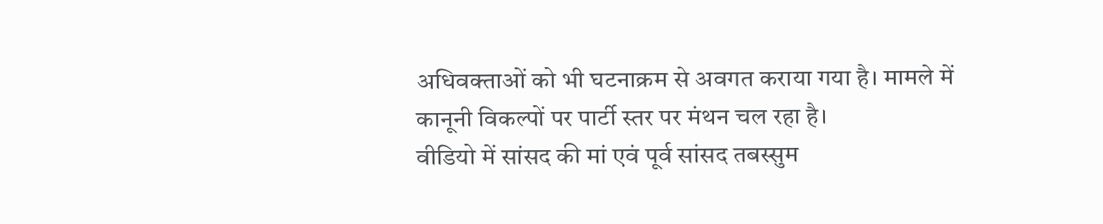अधिवक्ताओं को भी घटनाक्रम से अवगत कराया गया है। मामले में कानूनी विकल्पों पर पार्टी स्तर पर मंथन चल रहा है।
वीडियो में सांसद की मां एवं पूर्व सांसद तबस्सुम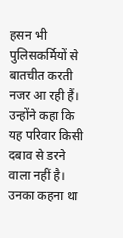हसन भी पुलिसकर्मियों से बातचीत करती नजर आ रही हैं। उन्होंने कहा कि यह परिवार किसी दबाव से डरने वाला नहीं है। उनका कहना था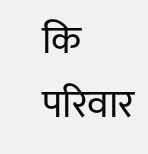कि परिवार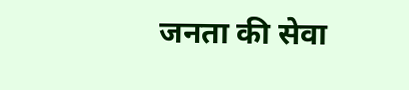जनता की सेवा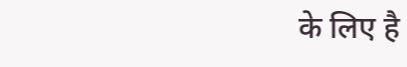के लिए है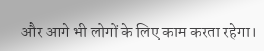और आगे भी लोगों के लिए काम करता रहेगा।